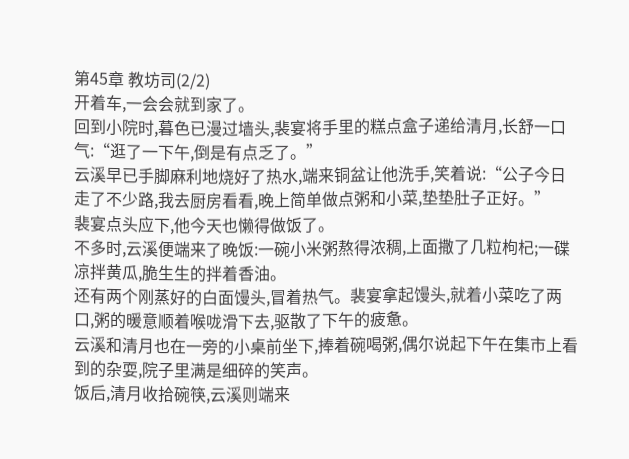第45章 教坊司(2/2)
开着车,一会会就到家了。
回到小院时,暮色已漫过墙头,裴宴将手里的糕点盒子递给清月,长舒一口气:“逛了一下午,倒是有点乏了。”
云溪早已手脚麻利地烧好了热水,端来铜盆让他洗手,笑着说:“公子今日走了不少路,我去厨房看看,晚上简单做点粥和小菜,垫垫肚子正好。”
裴宴点头应下,他今天也懒得做饭了。
不多时,云溪便端来了晚饭:一碗小米粥熬得浓稠,上面撒了几粒枸杞;一碟凉拌黄瓜,脆生生的拌着香油。
还有两个刚蒸好的白面馒头,冒着热气。裴宴拿起馒头,就着小菜吃了两口,粥的暖意顺着喉咙滑下去,驱散了下午的疲惫。
云溪和清月也在一旁的小桌前坐下,捧着碗喝粥,偶尔说起下午在集市上看到的杂耍,院子里满是细碎的笑声。
饭后,清月收拾碗筷,云溪则端来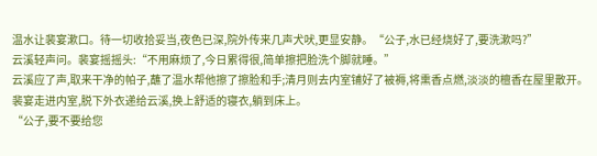温水让裴宴漱口。待一切收拾妥当,夜色已深,院外传来几声犬吠,更显安静。“公子,水已经烧好了,要洗漱吗?”
云溪轻声问。裴宴摇摇头:“不用麻烦了,今日累得很,简单擦把脸洗个脚就睡。”
云溪应了声,取来干净的帕子,蘸了温水帮他擦了擦脸和手;清月则去内室铺好了被褥,将熏香点燃,淡淡的檀香在屋里散开。
裴宴走进内室,脱下外衣递给云溪,换上舒适的寝衣,躺到床上。
“公子,要不要给您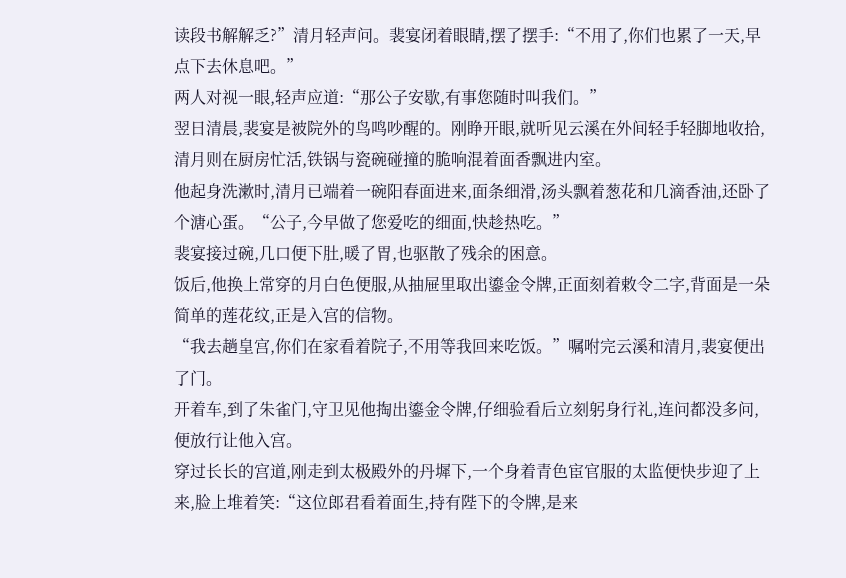读段书解解乏?”清月轻声问。裴宴闭着眼睛,摆了摆手:“不用了,你们也累了一天,早点下去休息吧。”
两人对视一眼,轻声应道:“那公子安歇,有事您随时叫我们。”
翌日清晨,裴宴是被院外的鸟鸣吵醒的。刚睁开眼,就听见云溪在外间轻手轻脚地收拾,清月则在厨房忙活,铁锅与瓷碗碰撞的脆响混着面香飘进内室。
他起身洗漱时,清月已端着一碗阳春面进来,面条细滑,汤头飘着葱花和几滴香油,还卧了个溏心蛋。“公子,今早做了您爱吃的细面,快趁热吃。”
裴宴接过碗,几口便下肚,暖了胃,也驱散了残余的困意。
饭后,他换上常穿的月白色便服,从抽屉里取出鎏金令牌,正面刻着敕令二字,背面是一朵简单的莲花纹,正是入宫的信物。
“我去趟皇宫,你们在家看着院子,不用等我回来吃饭。”嘱咐完云溪和清月,裴宴便出了门。
开着车,到了朱雀门,守卫见他掏出鎏金令牌,仔细验看后立刻躬身行礼,连问都没多问,便放行让他入宫。
穿过长长的宫道,刚走到太极殿外的丹墀下,一个身着青色宦官服的太监便快步迎了上来,脸上堆着笑:“这位郎君看着面生,持有陛下的令牌,是来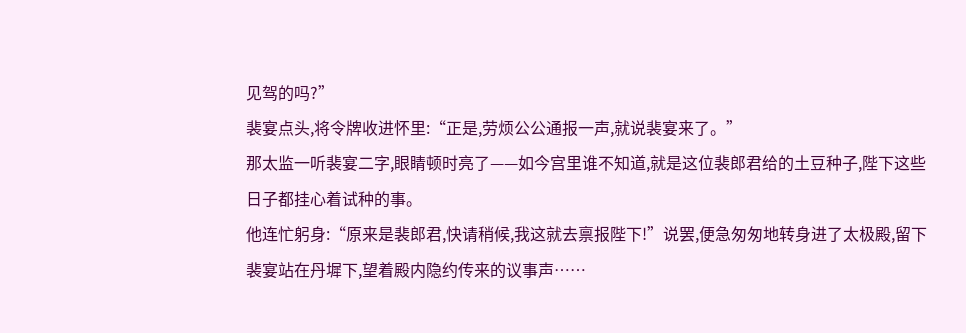见驾的吗?”
裴宴点头,将令牌收进怀里:“正是,劳烦公公通报一声,就说裴宴来了。”
那太监一听裴宴二字,眼睛顿时亮了——如今宫里谁不知道,就是这位裴郎君给的土豆种子,陛下这些日子都挂心着试种的事。
他连忙躬身:“原来是裴郎君,快请稍候,我这就去禀报陛下!”说罢,便急匆匆地转身进了太极殿,留下裴宴站在丹墀下,望着殿内隐约传来的议事声……